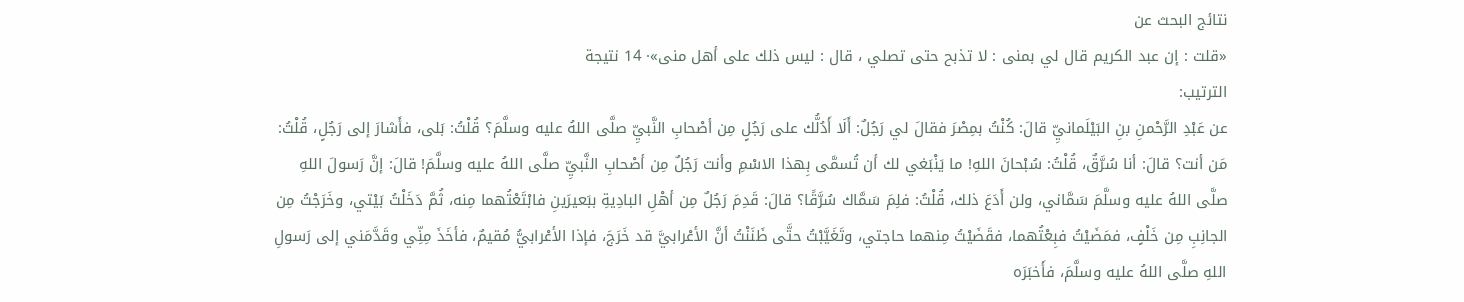نتائج البحث عن
«قلت : إن عبد الكريم قال لي بمنى : لا تذبح حتى تصلي ، قال : ليس ذلك على أهل منى»· 14 نتيجة
الترتيب:
عن عَبْدِ الرَّحْمنِ بنِ البَيْلَمانيِّ قالَ: كُنْتُ بمِصْرَ فقالَ لي رَجُلٌ: أَلَا أَدُلُّك على رَجُلٍ مِن أصْحابِ النَّبيِّ صلَّى اللهُ عليه وسلَّمَ؟ قُلْتُ: بَلى، فأَشارَ إلى رَجُلٍ، قُلْتُ: مَن أنت؟ قالَ: أنا سُرَّقٌ، قُلْتُ: سُبْحانَ اللهِ! ما يَنْبَغي لك أن تُسمَّى بِهذا الاسْمِ وأنت رَجُلٌ مِن أصْحابِ النَّبيِّ صلَّى اللهُ عليه وسلَّمَ! قالَ: إنَّ رَسولَ اللهِ صلَّى اللهُ عليه وسلَّمَ سَمَّاني، ولن أَدَعَ ذلك، قُلْتُ: فلِمَ سَمَّاك سُرَّقًا؟ قالَ: قَدِمَ رَجُلٌ مِن أهْلِ البادِيةِ ببَعيرَينِ فابْتَعْتُهما مِنه، ثُمَّ دَخَلْتُ بَيْتي، وخَرَجْتُ مِن الجانِبِ مِن خَلْفٍ، فمَضَيْتُ فبِعْتُهما، فقَضَيْتُ مِنهما حاجتي، وتَغَيَّبْتُ حتَّى ظَنَنْتُ أنَّ الأعْرابيَّ قد خَرَجَ، فإذا الأعْرابيُّ مُقيمٌ، فأخَذَ مِنِّي وقَدَّمَني إلى رَسولِ اللهِ صلَّى اللهُ عليه وسلَّمَ، فأَخبَرَه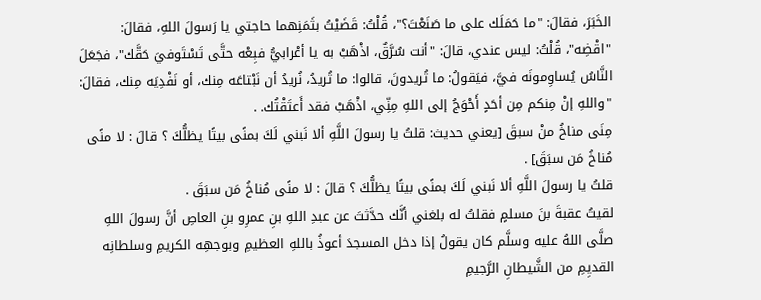الخَبَرَ، فقالَ: "ما حَمَلَك على ما صَنَعْتَ؟"، قُلْتُ: قَضَيْتُ بثَمَنِهما حاجتي يا رَسولَ اللهِ، فقالَ: "اقْضِه"، قُلْتُ: ليس عندي، قالَ: "أنت سُرَّقٌ، اذْهَبْ به يا أعْرابيُّ فبِعْه حتَّى تَسْتَوفيَ حَقَّك"، فجَعَلَ النَّاسُ يُساوِمونَه فيَّ، فيَقولُ: ما تُريدونَ، قالوا: ما تُريدُ، نُريدُ أن نَبْتاعَه مِنك، أو نَفْدِيَه مِنك، فقالَ: "واللهِ إنْ مِنكم مِن أحَدٍ أَحْوَجُ إلى اللهِ مِنِّي، اذْهَبْ فقد أَعتَقْتُك. .
مِنَى مناخُ منْ سبقَ [يعني حديث: قلتُ يا رسولَ اللَّهِ ألا نَبني لَكَ بمنًى بيتًا يظلُّكَ ؟ قالَ : لا منًى مُناخُ مَن سبَقَ] .
قلتُ يا رسولَ اللَّهِ ألا نَبني لَكَ بمنًى بيتًا يظلُّكَ ؟ قالَ : لا منًى مُناخُ مَن سبَقَ .
لقيتُ عقبةَ بنَ مسلمٍ فقلتُ له بلغني أنَّك حدَّثتَ عن عبدِ اللهِ بنِ عمرِو بنِ العاصِ أنَّ رسولَ اللهِ صلَّى اللهُ عليه وسلَّم كان يقولُ إذا دخل المسجدَ أعوذُ باللهِ العظيمِ وبوجهِه الكريمِ وسلطانِه القديِمِ من الشَّيطانِ الرَّجيمِ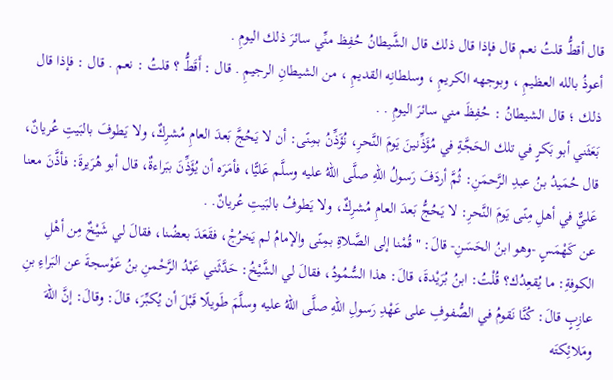قال أقطُّ قلتُ نعم قال فإذا قال ذلك قال الشَّيطانُ حُفِظ منِّي سائرَ ذلك اليومِ .
أعوذُ بالله العظيمِ ، وبوجهه الكريمِ ، وسلطانِه القديمِ ، من الشيطانِ الرجيمِ . قال : أَقَطُّ ؟ قلتُ : نعم . قال : فإذا قال ذلك ؛ قال الشيطانُ : حُفِظَ مني سائرَ اليومِ . .
بَعَثَني أبو بَكرٍ في تلك الحَجَّةِ في مُؤَذِّنينَ يَومَ النَّحرِ، نُؤَذِّنُ بمِنًى: أن لا يَحُجَّ بَعدَ العامِ مُشرِكٌ، ولا يَطوفَ بالبَيتِ عُريانٌ، قال حُمَيدُ بنُ عبدِ الرَّحمَنِ: ثُمَّ أردَفَ رَسولُ اللهِ صلَّى اللهُ عليه وسلَّم عَليًّا، فأمَرَه أن يُؤَذِّنَ ببَراءةٌ، قال أبو هُرَيرةَ: فأذَّنَ معنا عَليٌّ في أهلِ مِنًى يَومَ النَّحرِ: لا يَحُجُّ بَعدَ العامِ مُشرِكٌ، ولا يَطوفُ بالبَيتِ عُريانٌ. .
عن كَهْمَسٍ -وهو ابنُ الحَسَنِ- قالَ: "قُمْنا إلى الصَّلاةِ بمِنًى والإمامُ لم يَخرُجْ، فقَعَدَ بعضُنا، فقالَ لي شَيْخٌ مِن أهْلِ الكوفةِ: ما يُقعِدُك؟ قُلْتُ: ابنُ بُرَيْدةَ، قالَ: هذا السُّمُودُ، فقالَ لي الشَّيْخُ: حَدَّثَني عَبْدُ الرَّحْمنِ بنُ عَوْسجةَ عن البَراءِ بنِ عازِبٍ قالَ: كُنَّا نَقومُ في الصُّفوفِ على عَهْدِ رَسولِ اللهِ صلَّى اللهُ عليه وسلَّمَ طَويلًا قَبْلَ أن يُكبِّرَ، قالَ: وقالَ: إنَّ اللهَ ومَلائِكتَه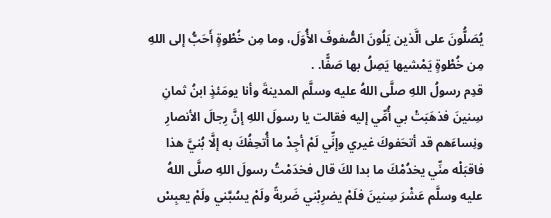يُصَلُّونَ على الَّذين يَلُونَ الصُّفوفَ الأُوَلَ، وما مِن خُطْوةٍ أَحَبُّ إلى اللهِ مِن خُطْوةٍ يَمْشيها يَصِلُ بها صَفًّا. .
قدِم رسولُ اللهِ صلَّى اللهُ عليه وسلَّم المدينةَ وأنا يومَئذٍ ابنُ ثمانِ سِنينَ فذهَبَتْ بي أُمِّي إليه فقالت يا رسولَ اللهِ إنَّ رِجالَ الأنصارِ ونِساءَهم قد أتحَفوكَ غيري وإنِّي لَمْ أجِدْ ما أُتحِفُكَ به إلَّا بُنيَّ هذا فاقبَلْه منِّي يخدُمْكَ ما بدا لكَ قال فخدَمْتُ رسولَ اللهِ صلَّى اللهُ عليه وسلَّم عَشْرَ سِنينَ فلَمْ يضرِبْني ضَربةً ولَمْ يسُبَّني ولَمْ يعبِسْ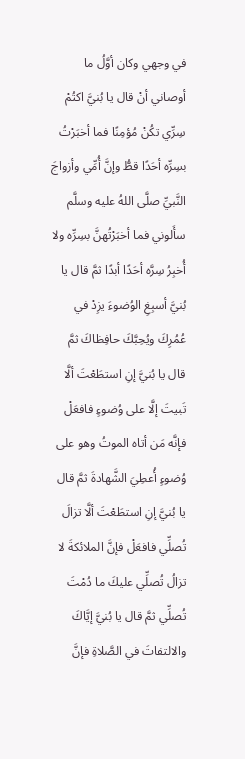في وجهي وكان أوَّلُ ما أوصاني أنْ قال يا بُنيَّ اكتُمْ سِرِّي تكُنْ مُؤمِنًا فما أخبَرْتُ بسِرِّه أحَدًا قطُّ وإنَّ أُمِّي وأزواجَ النَّبيِّ صلَّى اللهُ عليه وسلَّم سأَلوني فما أخبَرْتُهنَّ بسِرِّه ولا أُخبِرُ سِرَّه أحَدًا أبدًا ثمَّ قال يا بُنيَّ أسبِغِ الوُضوءَ يزِدْ في عُمُرِكَ ويُحِبَّكَ حافِظاكَ ثمَّ قال يا بُنيَّ إنِ استطَعْتَ ألَّا تَبيتَ إلَّا على وُضوءٍ فافعَلْ فإنَّه مَن أتاه الموتُ وهو على وُضوءٍ أُعطِيَ الشَّهادةَ ثمَّ قال يا بُنيَّ إنِ استطَعْتَ ألَّا تزالَ تُصلِّي فافعَلْ فإنَّ الملائكةَ لا تزالُ تُصلِّي عليكَ ما دُمْتَ تُصلِّي ثمَّ قال يا بُنيَّ إيَّاكَ والالتفاتَ في الصَّلاةِ فإنَّ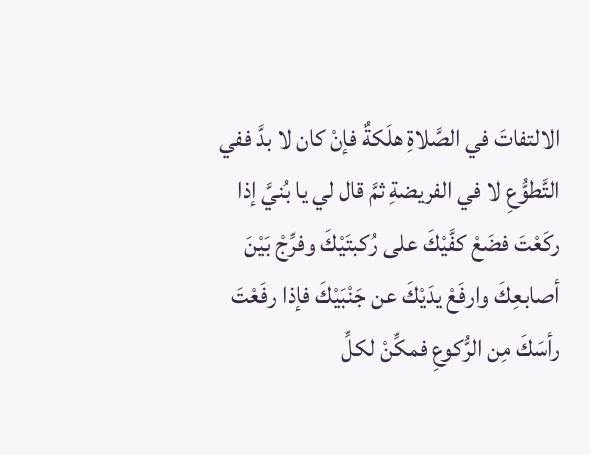الالتفاتَ في الصَّلاةِ هلَكةٌ فإنْ كان لا بدَّ ففي التَّطوُّعِ لا في الفريضةِ ثمَّ قال لي يا بُنيَّ إذا ركَعْتَ فضَعْ كفَّيْكَ على رُكبتَيْكَ وفرِّجْ بَيْنَ أصابعِكَ وارفَعْ يدَيْكَ عن جَنْبَيْكَ فإذا رفَعْتَ رأسَكَ مِن الرُّكوعِ فمكِّنْ لكلِّ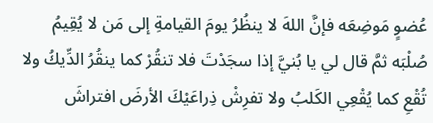عُضوٍ مَوضِعَه فإنَّ اللهَ لا ينظُرُ يومَ القيامةِ إلى مَن لا يُقِيمُ صُلْبَه ثمَّ قال لي يا بُنيَّ إذا سجَدْتَ فلا تنقُرْ كما ينقُرُ الدِّيكُ ولا تُقْعِ كما يُقْعِي الكَلبُ ولا تفرِشْ ذِراعَيْكَ الأرضَ افتراشَ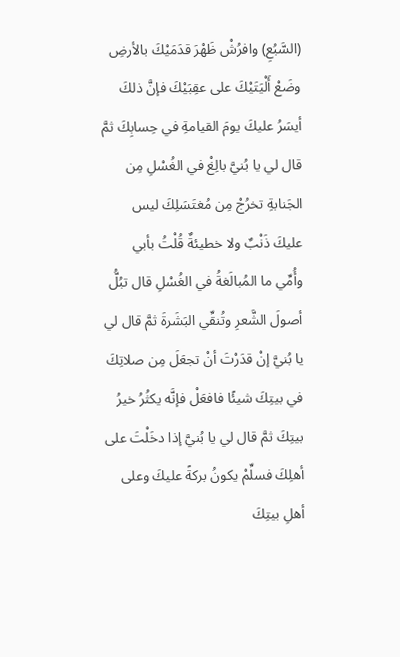(السَّبُعِ) وافرُشْ ظَهْرَ قدَمَيْكَ بالأرضِ وضَعْ أَلْيَتَيْكَ على عقِبَيْكَ فإنَّ ذلكَ أيسَرُ عليكَ يومَ القيامةِ في حِسابِكَ ثمَّ قال لي يا بُنيَّ بالِغْ في الغُسْلِ مِن الجَنابةِ تخرُجْ مِن مُغتَسَلِكَ ليس عليكَ ذَنْبٌ ولا خطيئةٌ قُلْتُ بأبي وأُمِّي ما المُبالَغةُ في الغُسْلِ قال تبُلُّ أصولَ الشَّعرِ وتُنقِّي البَشَرةَ ثمَّ قال لي يا بُنيَّ إنْ قدَرْتَ أنْ تجعَلَ مِن صلاتِكَ في بيتِكَ شيئًا فافعَلْ فإنَّه يكثُرُ خيرُ بيتِكَ ثمَّ قال لي يا بُنيَّ إذا دخَلْتَ على أهلِكَ فسلِّمْ يكونُ بركةً عليكَ وعلى أهلِ بيتِكَ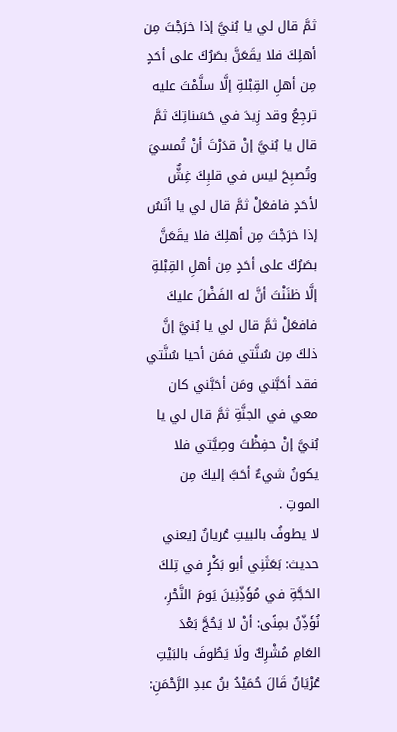ثمَّ قال لي يا بُنيَّ إذا خرَجْتَ مِن أهلِكَ فلا يقَعَنَّ بصَرُكَ على أحَدٍ مِن أهلِ القِبْلةِ إلَّا سلَّمْتَ عليه ترجِعُ وقد زِيدَ في حَسَناتِكَ ثمَّ قال يا بُنيَّ إنْ قدَرْتَ أنْ تُمسيَ وتُصبِحَ ليس في قلبِكَ غِشٌّ لأحَدٍ فافعَلْ ثمَّ قال لي يا أنَسُ إذا خرَجْتَ مِن أهلِكَ فلا يقَعَنَّ بصَرُكَ على أحَدٍ مِن أهلِ القِبْلةِ إلَّا ظنَنْتَ أنَّ له الفَضْلَ عليكَ فافعَلْ ثمَّ قال لي يا بُنيَّ إنَّ ذلكَ مِن سُنَّتي فمَن أحيا سُنَّتي فقد أحَبَّني ومَن أحَبَّني كان معي في الجنَّةِ ثمَّ قال لي يا بُنيَّ إنْ حفِظْتَ وصِيَّتي فلا يكونُ شيءٌ أحَبَّ إليكَ مِن الموتِ .
لا يطوفُ بالبيتِ عُريانٌ [يعني حديث: بَعَثَنِي أبو بَكْرٍ في تِلكَ الحَجَّةِ في مُؤَذِّنِينَ يَومَ النَّحْرِ، نُؤَذِّنُ بمِنًى: أنْ لا يَحُجَّ بَعْدَ العَامِ مُشْرِكٌ ولَا يَطُوفَ بالبَيْتِ عُرْيَانٌ قَالَ حُمَيْدُ بنُ عبدِ الرَّحْمَنِ: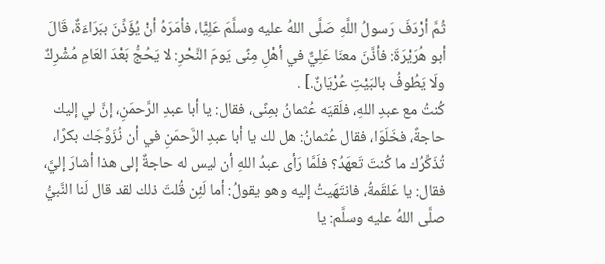ثُمَّ أرْدَفَ رَسولُ اللَّهِ صَلَّى اللهُ عليه وسلَّمَ عَلِيًّا، فأمَرَهُ أنْ يُؤَذِّنَ ببَرَاءَةٌ، قَالَ أبو هُرَيْرَةَ: فأذَّنَ معنَا عَلِيٌّ في أهْلِ مِنًى يَومَ النَّحْرِ: لا يَحُجُّ بَعْدَ العَامِ مُشْرِكٌ ولَا يَطُوفُ بالبَيْتِ عُرْيَانٌ.] .
كُنتُ مع عبدِ اللهِ، فلَقيَه عُثمانُ بمِنًى، فقال: يا أبا عبدِ الرَّحمَنِ، إنَّ لي إليك حاجةً، فخَلَوَا، فقال عُثمانُ: هل لك يا أبا عبدِ الرَّحمَنِ في أن نُزَوِّجَك بكرًا، تُذَكِّرُك ما كُنتَ تَعهَدُ؟ فلَمَّا رَأى عبدُ اللهِ أن ليس له حاجةٌ إلى هذا أشارَ إليَّ، فقال: يا عَلقَمةُ، فانتَهَيتُ إليه وهو يقولُ: أما لَئِن قُلتَ ذلك لقد قال لَنا النَّبيُّ صلَّى اللهُ عليه وسلَّم: يا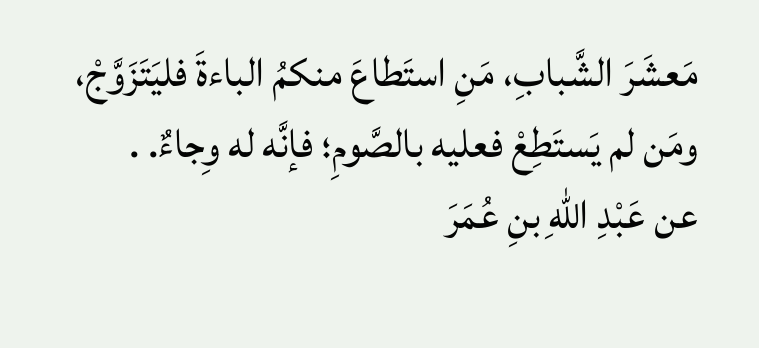مَعشَرَ الشَّبابِ، مَنِ استَطاعَ منكمُ الباءةَ فليَتَزَوَّجْ، ومَن لم يَستَطِعْ فعليه بالصَّومِ؛ فإنَّه له وِجاءٌ. .
عن عَبْدِ اللهِ بنِ عُمَرَ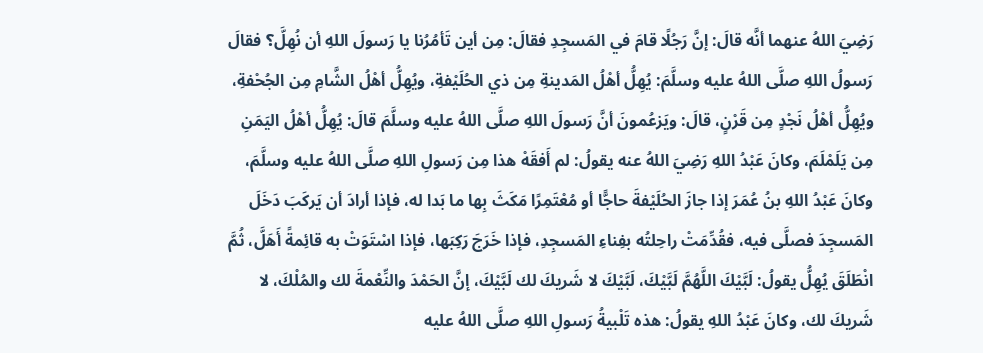رَضِيَ اللهُ عنهما أنَّه قالَ: إنَّ رَجُلًا قامَ في المَسجِدِ فقالَ: مِن أين تَأمُرُنا يا رَسولَ اللهِ أن نُهِلَّ؟ فقالَ رَسولُ اللهِ صلَّى اللهُ عليه وسلَّمَ: يُهِلُّ أهْلُ المَدينةِ مِن ذي الحُلَيْفةِ، ويُهِلُّ أهْلُ الشَّامِ مِن الجُحْفةِ، ويُهِلُّ أهْلُ نَجْدٍ مِن قَرْنٍ، قالَ: ويَزعُمونَ أنَّ رَسولَ اللهِ صلَّى اللهُ عليه وسلَّمَ قالَ: يُهِلُّ أهْلُ اليَمَنِ مِن يَلَمْلَمَ، وكانَ عَبْدُ اللهِ رَضِيَ اللهُ عنه يقولُ: لم أَفقَهْ هذا مِن رَسولِ اللهِ صلَّى اللهُ عليه وسلَّمَ، وكانَ عَبْدُ اللهِ بنُ عُمَرَ إذا جازَ الحُلَيْفةَ حاجًّا أو مُعْتَمِرًا مَكَثَ بِها ما بَدا له، فإذا أرادَ أن يَركَبَ دَخَلَ المَسجِدَ فصلَّى فيه، فقُدِّمَتْ راحِلتُه بفِناءِ المَسجِدِ، فإذا خَرَجَ رَكِبَها، فإذا اسْتَوَتْ به قائِمةً أَهَلَّ، ثُمَّ انْطَلَقَ يُهِلُّ يقولُ: لَبَّيْكَ اللَّهُمَّ لَبَّيْكَ، لَبَّيْكَ لا شَريكَ لك لَبَّيْكَ، إنَّ الحَمْدَ والنِّعْمةَ لك والمُلْكَ، لا شَريكَ لك، وكانَ عَبْدُ اللهِ يقولُ: هذه تَلْبيةُ رَسولِ اللهِ صلَّى اللهُ عليه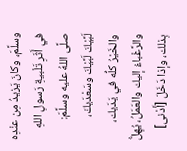وسلَّمَ، وكانَ يَزيدُ مِن عنْدِه في أَثَرِ تَلْبيةِ رَسولِ اللهِ صلَّى اللهُ عليه وسلَّمَ: لَبَّيْكَ لَبَّيْكَ وسَعْدَيكَ، والخَيْرُ كلُّه في يَدَيك، والرَّغْباءُ إليك والعَمَلُ، يُهِلُّ بِذلك، وإذا دَخَلَ [أَدْنى]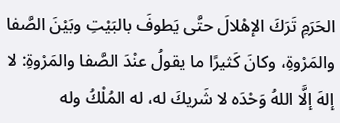الحَرَمِ تَرَكَ الإهْلالَ حتَّى يَطوفَ بالبَيْتِ وبَيْنَ الصَّفا والمَرْوةِ، وكانَ كَثيرًا ما يقولُ عنْدَ الصَّفا والمَرْوةِ: لا إلهَ إلَّا اللهُ وَحْدَه لا شَريكَ له، له المُلْكُ وله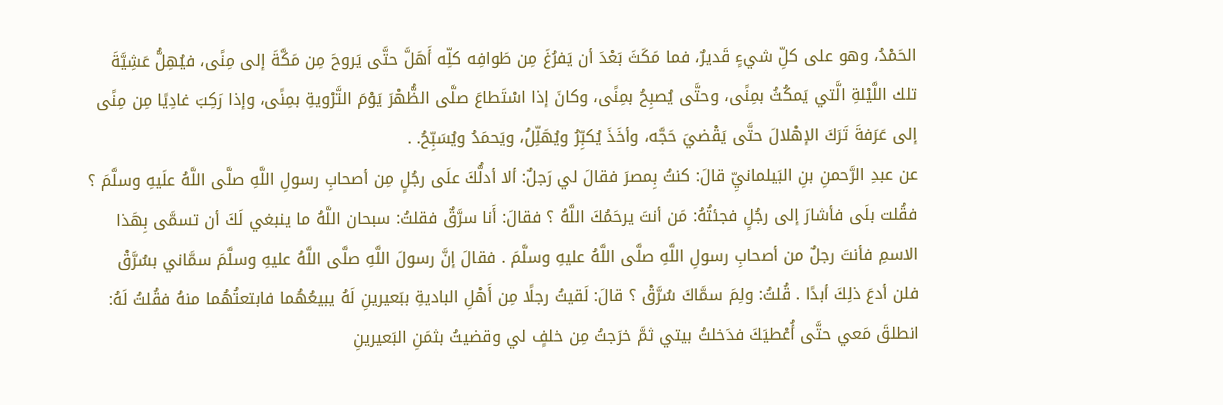الحَمْدُ، وهو على كلِّ شيءٍ قَديرٌ، فما مَكَثَ بَعْدَ أن يَفرُغَ مِن طَوافِه كلِّه أَهَلَّ حتَّى يَروحَ مِن مَكَّةَ إلى مِنًى، فيُهِلُّ عَشِيَّةَ تلك اللَّيْلةِ الَّتي يَمكُثُ بمِنًى، وحتَّى يُصبِحُ بمِنًى، وكانَ إذا اسْتَطاعَ صلَّى الظُّهْرَ يَوْمَ التَّرْويةِ بمِنًى، وإذا رَكِبَ غادِيًا مِن مِنًى إلى عَرَفةَ تَرَكَ الإهْلالَ حتَّى يَقْضيَ حَجَّه، وأخَذَ يُكبِّرُ ويُهَلِّلُ، ويَحمَدُ ويُسَبِّحُ. .
عن عبدِ الرَّحمنِ بنِ البَيلمانيِّ قالَ: كنتُ بِمصرَ فقالَ لي رَجلٌ: ألا أدلُّكَ علَى رجُلٍ مِن أصحابِ رسولِ اللَّهِ صلَّى اللَّهُ علَيهِ وسلَّمَ ؟ فقُلت بلَى فأشارَ إلى رجُلٍ فجئتُهُ: مَن أنتَ يرحَمُكَ اللَّهُ ؟ فقالَ: أَنا سرَّقٌ فقلتُ: سبحان اللَّهُ ما ينبغي لَكَ أن تسمَّى بِهَذا الاسمِ فأنتَ رجلٌ من أصحابِ رسولِ اللَّهِ صلَّى اللَّهُ عليهِ وسلَّمَ . فقالَ إنَّ رسولَ اللَّهِ صلَّى اللَّهُ عليهِ وسلَّمَ سمَّاني بسُرَّقْ فلن أدعَ ذلِكَ أبدًا . قُلتُ: ولِمَ سمَّاكَ سُرَّقْ ؟ قالَ: لَقيتُ رجلًا مِن أَهْلِ الباديةِ ببَعيرينِ لَهُ يبيعُهُما فابتعتُهُما منهُ فقُلتُ لَهُ: انطلقَ مَعي حتَّى أُعْطيَكَ فدَخلتُ بيتي ثمَّ خرَجتُ مِن خلفٍ لي وقضيتُ بثمَنِ البَعيرينِ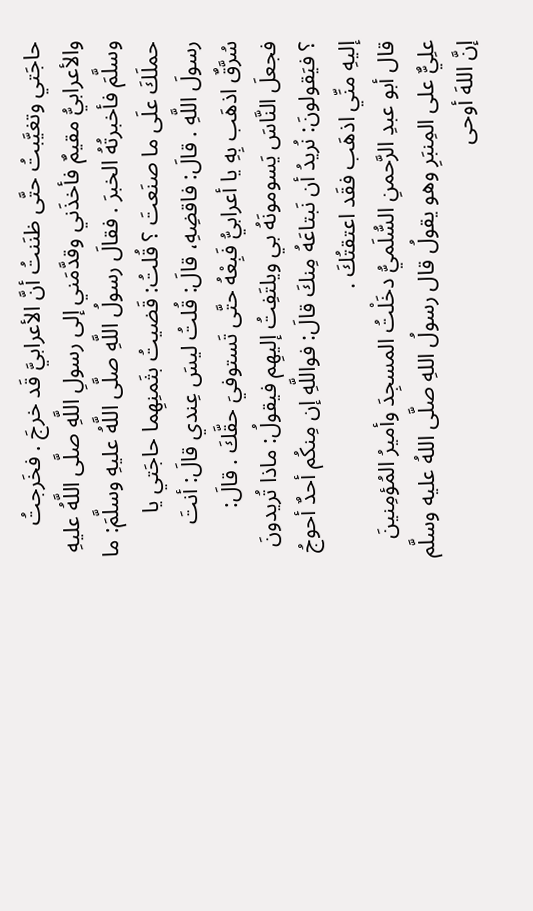حاجَتي وتغيَّبتُ حتَّى ظنَنتُ أنَّ الأعرابيَّ قَد خرجَ . فخَرجتُ والأعرابيُّ مقيمٌ فأخذَني وقدَّمَني إلى رسولِ اللَّهِ صلَّى اللَّهُ عليهِ وسلَّمَ فأخبرتُهُ الخبرَ . فقالَ رسولُ اللَّهِ صلَّى اللَّهُ عليهِ وسلَّمَ: ما حملَكَ علَى ما صنَعتَ ؟ قُلتُ: قَضيتُ بثَمنِهِما حاجَتي يا رسولَ اللَّهِ . قالَ: فاقضِهِ، قالَ: قُلتُ ليسَ عِندي قالَ: أنتَ سُرَّقٌ اذهَب بِهِ يا أعرابيُّ فَبِعْهُ حتَّى تَستوفيَ حقَّكَ . قالَ: فجعلَ النَّاسَ يَسومونَهُ بي ويلتَفِتُ إليهِم فيقولُ: ماذا تُريدونَ ؟ فيَقولونَ: نُريدُ أن نَبتاعَهُ مِنكَ قالَ: فواللَّهِ إن مِنكُم أحدٌ أحوجُ إليهِ منِّي اذهَب فقَد اعتقتُكَ .
قال أبو عبدِ الرَّحمنِ السُّلَميُّ دخَلْتُ المسجِدَ وأميرُ المُؤمِنينَ علِيٌّ على المِنبَرِ وهو يقولُ قال رسولُ اللهِ صلَّى اللهُ عليه وسلَّم إنَّ اللهَ أوحى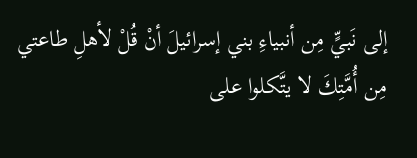إلى نَبيٍّ مِن أنبياءِ بني إسرائيلَ أنْ قُلْ لأهلِ طاعتي مِن أُمَّتِكَ لا يتَّكلوا على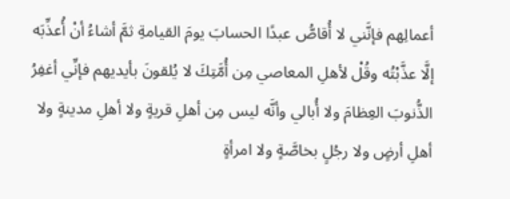أعمالِهم فإنَّني لا أُقاصُّ عبدًا الحسابَ يومَ القيامةِ ثمَّ أشاءُ أنْ أُعذِّبَه إلَّا عذَّبْتُه وقُلْ لأهلِ المعاصي مِن أُمَّتِكَ لا يُلقونَ بأيديهم فإنِّي أغفِرُ الذُّنوبَ العِظامَ ولا أُبالي وأنَّه ليس مِن أهلِ قريةٍ ولا أهلِ مدينةٍ ولا أهلِ أرضٍ ولا رجُلٍ بخاصَّةٍ ولا امرأةٍ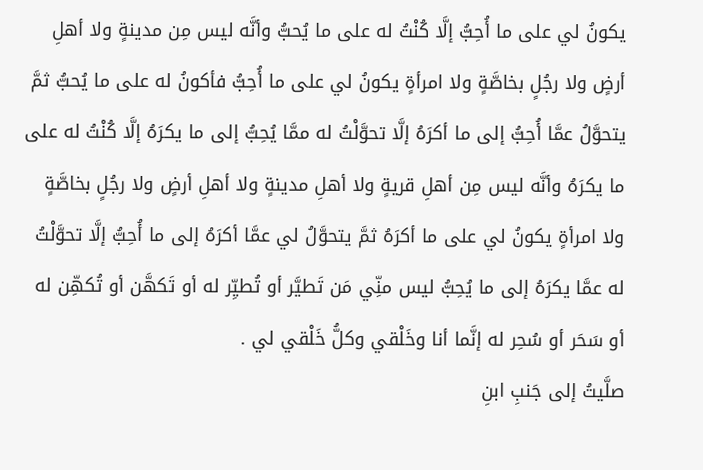يكونُ لي على ما أُحِبُّ إلَّا كُنْتُ له على ما يُحبُّ وأنَّه ليس مِن مدينةٍ ولا أهلِ أرضٍ ولا رجُلٍ بخاصَّةٍ ولا امرأةٍ يكونُ لي على ما أُحِبُّ فأكونُ له على ما يُحبُّ ثمَّ يتحوَّلُ عمَّا أُحِبُّ إلى ما أكرَهُ إلَّا تحوَّلْتُ له ممَّا يُحِبُّ إلى ما يكرَهُ إلَّا كُنْتُ له على ما يكرَهُ وأنَّه ليس مِن أهلِ قريةٍ ولا أهلِ مدينةٍ ولا أهلِ أرضٍ ولا رجُلٍ بخاصَّةٍ ولا امرأةٍ يكونُ لي على ما أكرَهُ ثمَّ يتحوَّلُ لي عمَّا أكرَهُ إلى ما أُحِبُّ إلَّا تحوَّلْتُ له عمَّا يكرَهُ إلى ما يُحِبُّ ليس منِّي مَن تَطيَّر أو تُطيِّر له أو تَكهَّن أو تُكهِّن له أو سَحَر أو سُحِر له إنَّما أنا وخَلْقي وكلُّ خَلْقي لي .
صلَّيتُ إلى جَنبِ ابنِ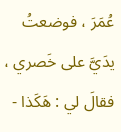عُمَرَ ، فوضعتُ يدَيَّ على خَصري ، فقالَ لي : هَكَذا -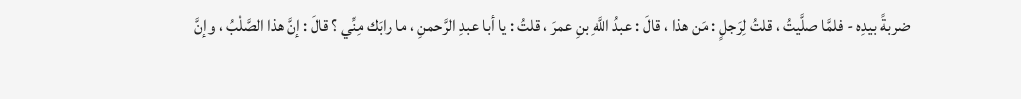ضربةً بيدِه - فلمَّا صلَّيتُ ، قلتُ لِرَجلٍ : مَن هذا ، قالَ : عبدُ اللَّهِ بنِ عمرَ ، قلتُ : يا أبا عبدِ الرَّحمنِ ، ما رابَك مِنِّي ؟ قالَ : إنَّ هذا الصَّلْبُ ، وإنَّ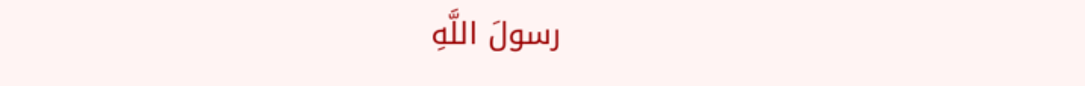رسولَ اللَّهِ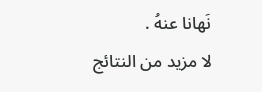نَهانا عنهُ .
لا مزيد من النتائج